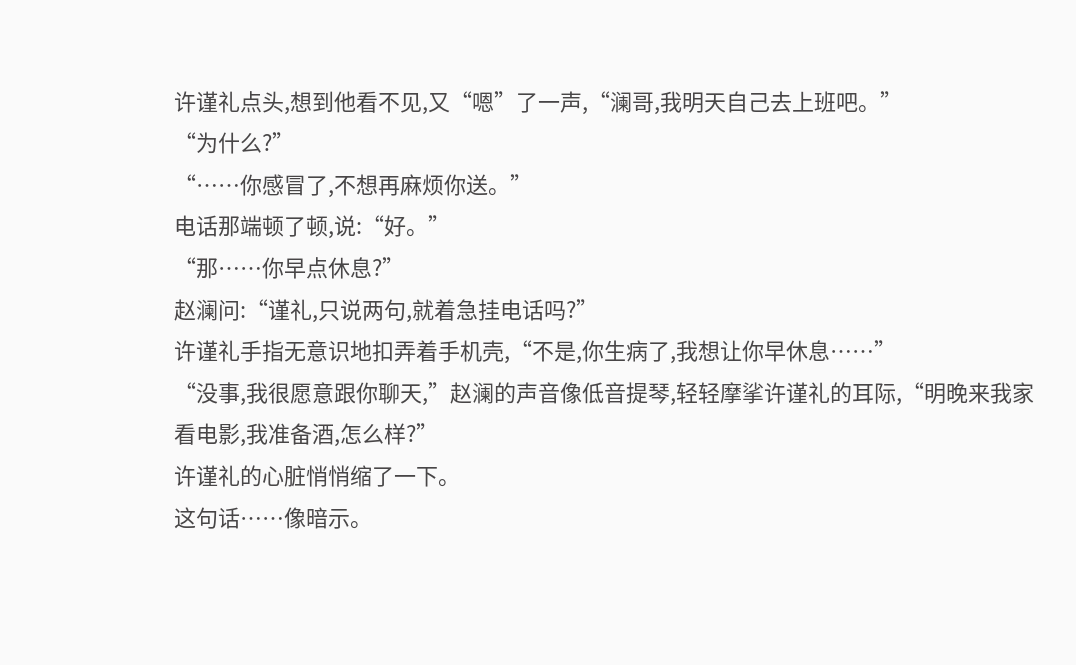许谨礼点头,想到他看不见,又“嗯”了一声,“澜哥,我明天自己去上班吧。”
“为什么?”
“……你感冒了,不想再麻烦你送。”
电话那端顿了顿,说:“好。”
“那……你早点休息?”
赵澜问:“谨礼,只说两句,就着急挂电话吗?”
许谨礼手指无意识地扣弄着手机壳,“不是,你生病了,我想让你早休息……”
“没事,我很愿意跟你聊天,”赵澜的声音像低音提琴,轻轻摩挲许谨礼的耳际,“明晚来我家看电影,我准备酒,怎么样?”
许谨礼的心脏悄悄缩了一下。
这句话……像暗示。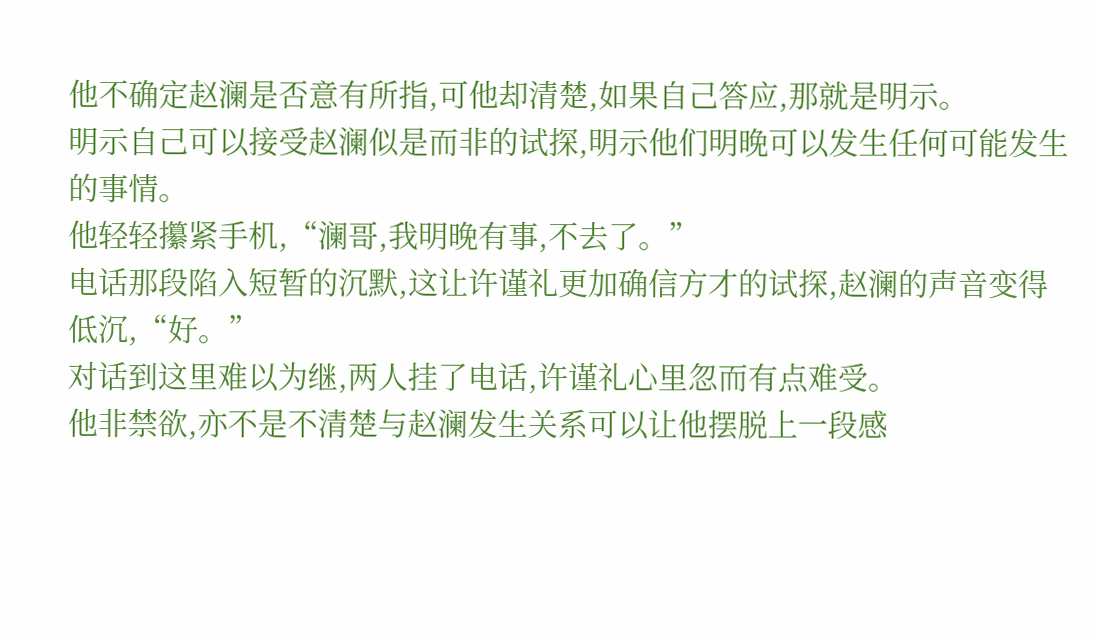他不确定赵澜是否意有所指,可他却清楚,如果自己答应,那就是明示。
明示自己可以接受赵澜似是而非的试探,明示他们明晚可以发生任何可能发生的事情。
他轻轻攥紧手机,“澜哥,我明晚有事,不去了。”
电话那段陷入短暂的沉默,这让许谨礼更加确信方才的试探,赵澜的声音变得低沉,“好。”
对话到这里难以为继,两人挂了电话,许谨礼心里忽而有点难受。
他非禁欲,亦不是不清楚与赵澜发生关系可以让他摆脱上一段感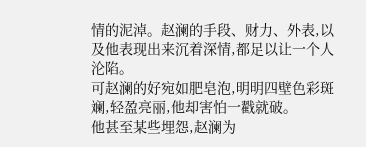情的泥淖。赵澜的手段、财力、外表,以及他表现出来沉着深情,都足以让一个人沦陷。
可赵澜的好宛如肥皂泡,明明四壁色彩斑斓,轻盈亮丽,他却害怕一戳就破。
他甚至某些埋怨,赵澜为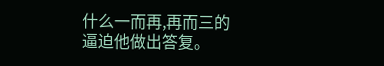什么一而再,再而三的逼迫他做出答复。